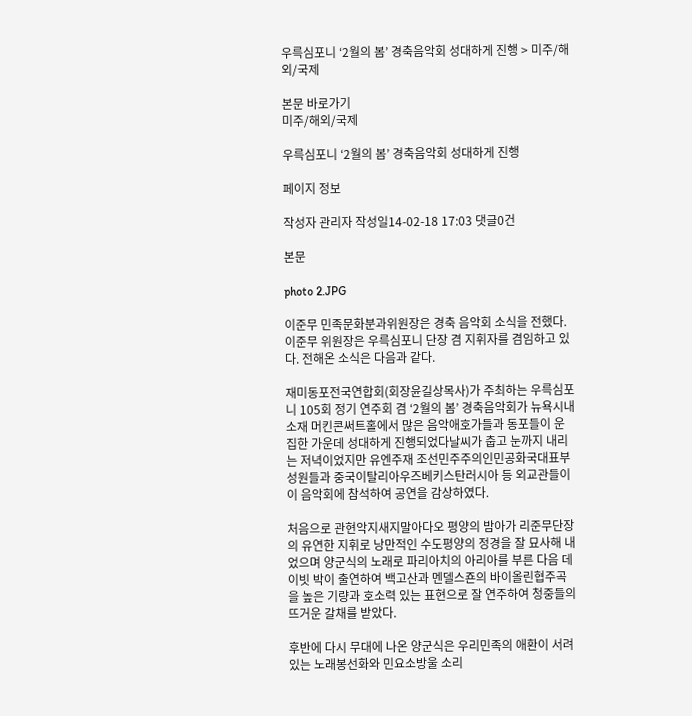우륵심포니 ‘2월의 봄’ 경축음악회 성대하게 진행 > 미주/해외/국제

본문 바로가기
미주/해외/국제

우륵심포니 ‘2월의 봄’ 경축음악회 성대하게 진행

페이지 정보

작성자 관리자 작성일14-02-18 17:03 댓글0건

본문

photo 2.JPG

이준무 민족문화분과위원장은 경축 음악회 소식을 전했다. 이준무 위원장은 우륵심포니 단장 겸 지휘자를 겸임하고 있다. 전해온 소식은 다음과 같다.

재미동포전국연합회(회장윤길상목사)가 주최하는 우륵심포니 105회 정기 연주회 겸 ‘2월의 봄’ 경축음악회가 뉴욕시내소재 머킨콘써트홀에서 많은 음악애호가들과 동포들이 운집한 가운데 성대하게 진행되었다날씨가 춥고 눈까지 내리는 저녁이었지만 유엔주재 조선민주주의인민공화국대표부 성원들과 중국이탈리아우즈베키스탄러시아 등 외교관들이 이 음악회에 참석하여 공연을 감상하였다.

처음으로 관현악지새지말아다오 평양의 밤아가 리준무단장의 유연한 지휘로 낭만적인 수도평양의 정경을 잘 묘사해 내었으며 양군식의 노래로 파리아치의 아리아를 부른 다음 데이빗 박이 출연하여 백고산과 멘델스죤의 바이올린협주곡을 높은 기량과 호소력 있는 표현으로 잘 연주하여 청중들의 뜨거운 갈채를 받았다.

후반에 다시 무대에 나온 양군식은 우리민족의 애환이 서려 있는 노래봉선화와 민요소방울 소리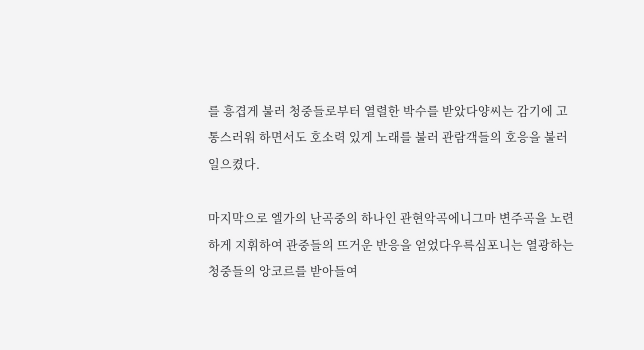를 흥겹게 불러 청중들로부터 열렬한 박수를 받았다양씨는 감기에 고통스러워 하면서도 호소력 있게 노래를 불러 관람객들의 호응을 불러 일으켰다.

마지막으로 엘가의 난곡중의 하나인 관현악곡에니그마 변주곡을 노련하게 지휘하여 관중들의 뜨거운 반응을 얻었다우륵심포니는 열광하는 청중들의 앙코르를 받아들여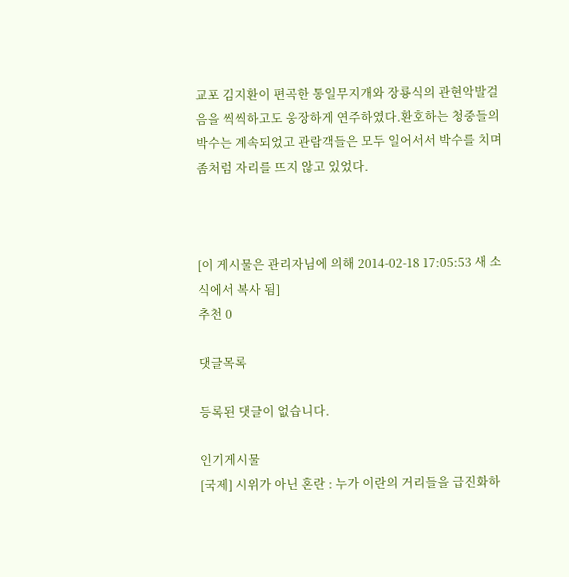교포 김지환이 편곡한 통일무지개와 장룡식의 관현악발걸음을 씩씩하고도 웅장하게 연주하였다.환호하는 청중들의 박수는 계속되었고 관람객들은 모두 일어서서 박수를 치며 좀처럼 자리를 뜨지 않고 있었다.



[이 게시물은 관리자님에 의해 2014-02-18 17:05:53 새 소식에서 복사 됨]
추천 0

댓글목록

등록된 댓글이 없습니다.

인기게시물
[국제] 시위가 아닌 혼란 : 누가 이란의 거리들을 급진화하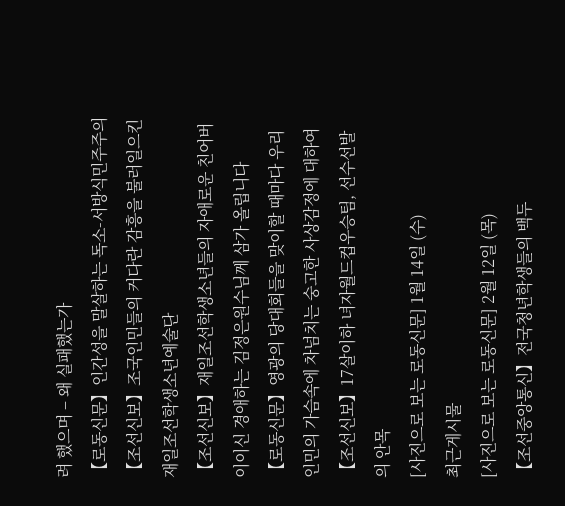려 했으며 – 왜 실패했는가
【로동신문】인간성을 말살하는 독소-서방식민주주의
【조선신보】조국인민들의 커다란 감흥을 불러일으킨 재일조선학생소년예술단
【조선신보】재일조선학생소년들의 자애로운 친어버이이신 경애하는 김정은원수님께 삼가 올립니다
【로동신문】영광의 당대회들을 맞이할 때마다 우리 인민의 가슴속에 차넘치는 숭고한 사상감정에 대하여
【조선신보】17살이하 녀자월드컵우승팀, 선수선발의 안목
[사진으로 보는 로동신문] 1월 14일 (수)
최근게시물
[사진으로 보는 로동신문] 2월 12일 (목)
【조선중앙통신】전국청년학생들의 백두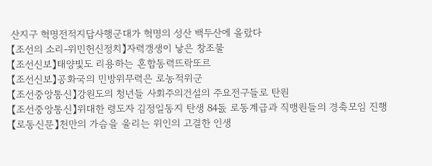산지구 혁명전적지답사행군대가 혁명의 성산 백두산에 올랐다
【조선의 소리-위민헌신정치】자력갱생이 낳은 창조물
【조선신보】태양빛도 리용하는 혼합동력뜨락또르
【조선신보】공화국의 민방위무력은 로농적위군
【조선중앙통신】강원도의 청년들 사회주의건설의 주요전구들로 탄원
【조선중앙통신】위대한 령도자 김정일동지 탄생 84돐 로동계급과 직맹원들의 경축모임 진행
【로동신문】천만의 가슴을 울리는 위인의 고결한 인생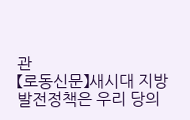관
【로동신문】새시대 지방발전정책은 우리 당의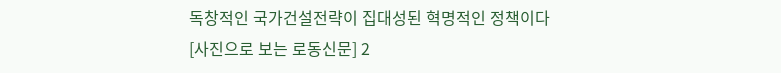독창적인 국가건설전략이 집대성된 혁명적인 정책이다
[사진으로 보는 로동신문] 2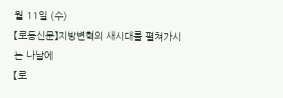월 11일 (수)
【로동신문】지방변혁의 새시대를 펼쳐가시는 나날에
【로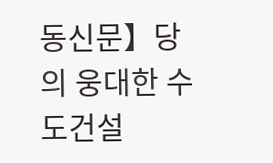동신문】당의 웅대한 수도건설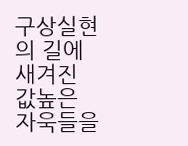구상실현의 길에 새겨진 값높은 자욱들을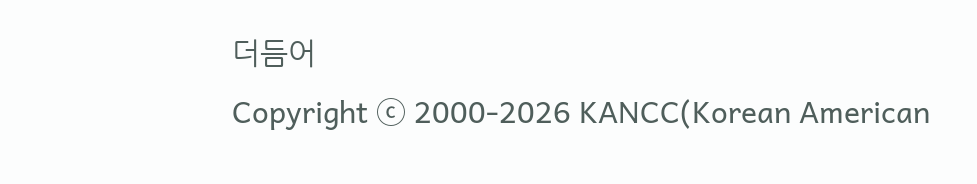더듬어
Copyright ⓒ 2000-2026 KANCC(Korean American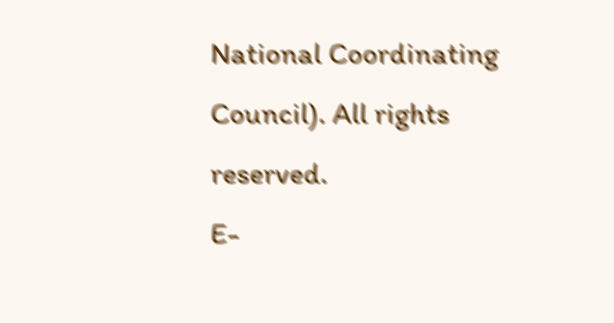National Coordinating Council). All rights reserved.
E-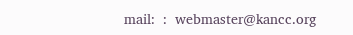mail:  :  webmaster@kancc.org